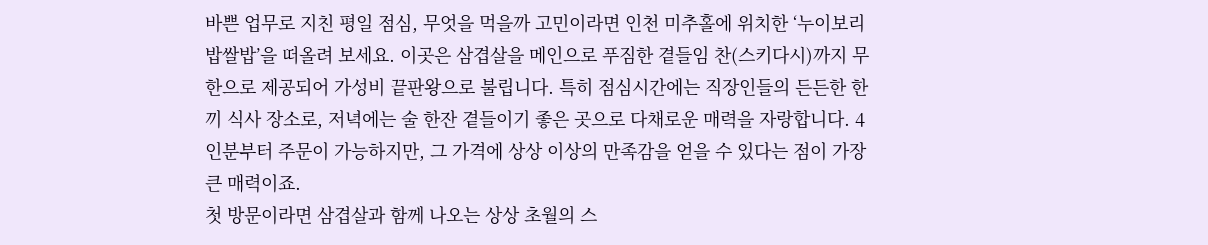바쁜 업무로 지친 평일 점심, 무엇을 먹을까 고민이라면 인천 미추홀에 위치한 ‘누이보리밥쌀밥’을 떠올려 보세요. 이곳은 삼겹살을 메인으로 푸짐한 곁들임 찬(스키다시)까지 무한으로 제공되어 가성비 끝판왕으로 불립니다. 특히 점심시간에는 직장인들의 든든한 한 끼 식사 장소로, 저녁에는 술 한잔 곁들이기 좋은 곳으로 다채로운 매력을 자랑합니다. 4인분부터 주문이 가능하지만, 그 가격에 상상 이상의 만족감을 얻을 수 있다는 점이 가장 큰 매력이죠.
첫 방문이라면 삼겹살과 함께 나오는 상상 초월의 스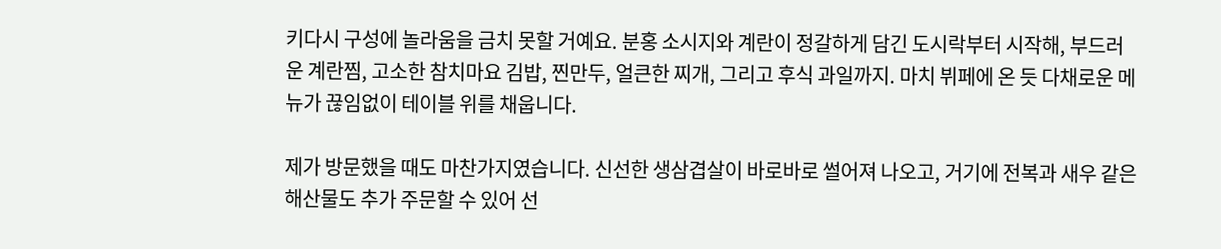키다시 구성에 놀라움을 금치 못할 거예요. 분홍 소시지와 계란이 정갈하게 담긴 도시락부터 시작해, 부드러운 계란찜, 고소한 참치마요 김밥, 찐만두, 얼큰한 찌개, 그리고 후식 과일까지. 마치 뷔페에 온 듯 다채로운 메뉴가 끊임없이 테이블 위를 채웁니다.

제가 방문했을 때도 마찬가지였습니다. 신선한 생삼겹살이 바로바로 썰어져 나오고, 거기에 전복과 새우 같은 해산물도 추가 주문할 수 있어 선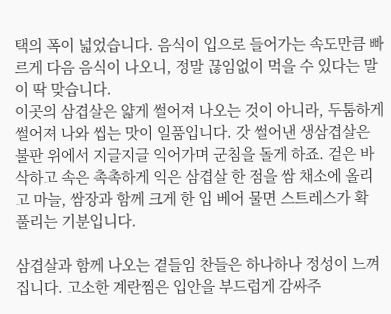택의 폭이 넓었습니다. 음식이 입으로 들어가는 속도만큼 빠르게 다음 음식이 나오니, 정말 끊임없이 먹을 수 있다는 말이 딱 맞습니다.
이곳의 삼겹살은 얇게 썰어져 나오는 것이 아니라, 두툼하게 썰어져 나와 씹는 맛이 일품입니다. 갓 썰어낸 생삼겹살은 불판 위에서 지글지글 익어가며 군침을 돌게 하죠. 겉은 바삭하고 속은 촉촉하게 익은 삼겹살 한 점을 쌈 채소에 올리고 마늘, 쌈장과 함께 크게 한 입 베어 물면 스트레스가 확 풀리는 기분입니다.

삼겹살과 함께 나오는 곁들임 찬들은 하나하나 정성이 느껴집니다. 고소한 계란찜은 입안을 부드럽게 감싸주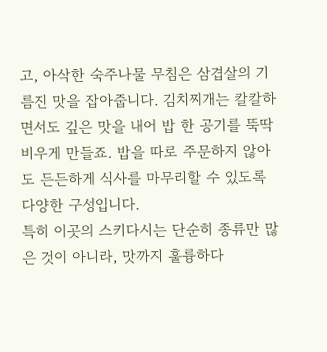고, 아삭한 숙주나물 무침은 삼겹살의 기름진 맛을 잡아줍니다. 김치찌개는 칼칼하면서도 깊은 맛을 내어 밥 한 공기를 뚝딱 비우게 만들죠. 밥을 따로 주문하지 않아도 든든하게 식사를 마무리할 수 있도록 다양한 구성입니다.
특히 이곳의 스키다시는 단순히 종류만 많은 것이 아니라, 맛까지 훌륭하다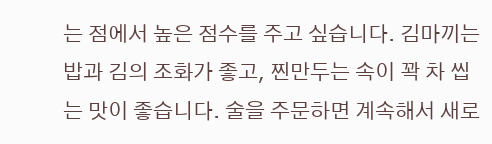는 점에서 높은 점수를 주고 싶습니다. 김마끼는 밥과 김의 조화가 좋고, 찐만두는 속이 꽉 차 씹는 맛이 좋습니다. 술을 주문하면 계속해서 새로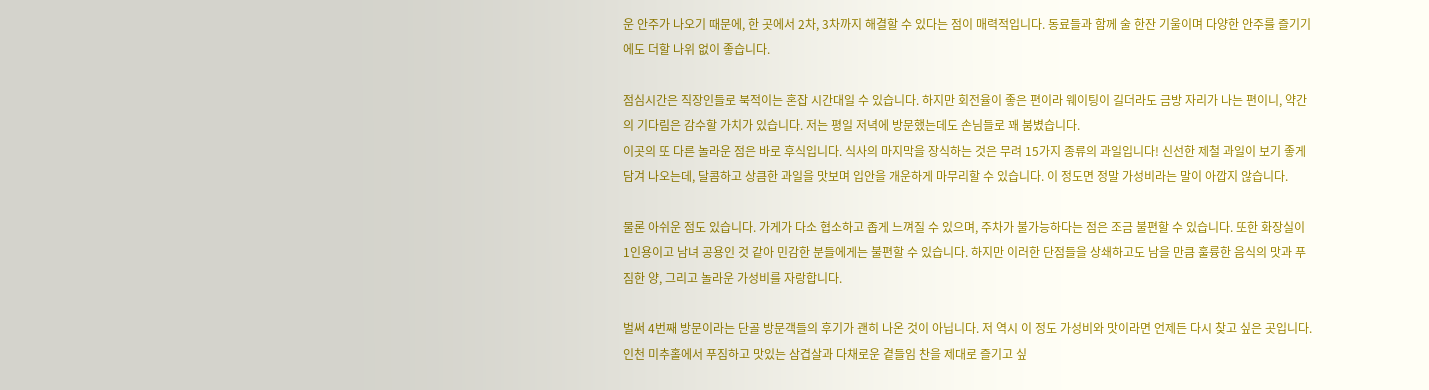운 안주가 나오기 때문에, 한 곳에서 2차, 3차까지 해결할 수 있다는 점이 매력적입니다. 동료들과 함께 술 한잔 기울이며 다양한 안주를 즐기기에도 더할 나위 없이 좋습니다.

점심시간은 직장인들로 북적이는 혼잡 시간대일 수 있습니다. 하지만 회전율이 좋은 편이라 웨이팅이 길더라도 금방 자리가 나는 편이니, 약간의 기다림은 감수할 가치가 있습니다. 저는 평일 저녁에 방문했는데도 손님들로 꽤 붐볐습니다.
이곳의 또 다른 놀라운 점은 바로 후식입니다. 식사의 마지막을 장식하는 것은 무려 15가지 종류의 과일입니다! 신선한 제철 과일이 보기 좋게 담겨 나오는데, 달콤하고 상큼한 과일을 맛보며 입안을 개운하게 마무리할 수 있습니다. 이 정도면 정말 가성비라는 말이 아깝지 않습니다.

물론 아쉬운 점도 있습니다. 가게가 다소 협소하고 좁게 느껴질 수 있으며, 주차가 불가능하다는 점은 조금 불편할 수 있습니다. 또한 화장실이 1인용이고 남녀 공용인 것 같아 민감한 분들에게는 불편할 수 있습니다. 하지만 이러한 단점들을 상쇄하고도 남을 만큼 훌륭한 음식의 맛과 푸짐한 양, 그리고 놀라운 가성비를 자랑합니다.

벌써 4번째 방문이라는 단골 방문객들의 후기가 괜히 나온 것이 아닙니다. 저 역시 이 정도 가성비와 맛이라면 언제든 다시 찾고 싶은 곳입니다. 인천 미추홀에서 푸짐하고 맛있는 삼겹살과 다채로운 곁들임 찬을 제대로 즐기고 싶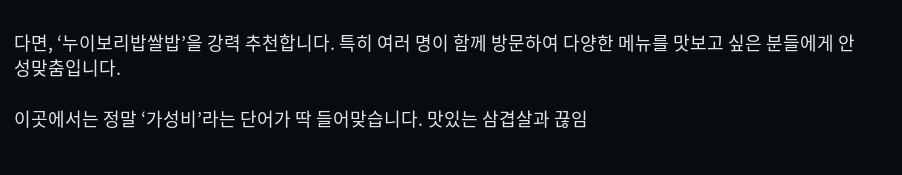다면, ‘누이보리밥쌀밥’을 강력 추천합니다. 특히 여러 명이 함께 방문하여 다양한 메뉴를 맛보고 싶은 분들에게 안성맞춤입니다.

이곳에서는 정말 ‘가성비’라는 단어가 딱 들어맞습니다. 맛있는 삼겹살과 끊임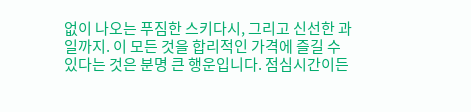없이 나오는 푸짐한 스키다시, 그리고 신선한 과일까지. 이 모든 것을 합리적인 가격에 즐길 수 있다는 것은 분명 큰 행운입니다. 점심시간이든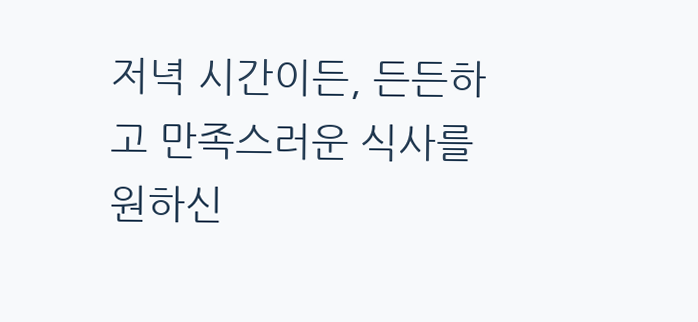저녁 시간이든, 든든하고 만족스러운 식사를 원하신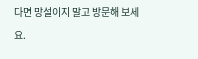다면 망설이지 말고 방문해 보세요.